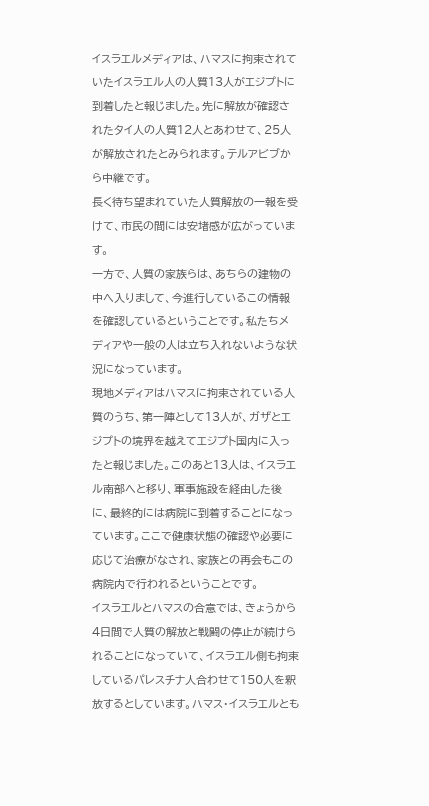イスラエルメディアは、ハマスに拘束されていたイスラエル人の人質13人がエジプトに到着したと報じました。先に解放が確認されたタイ人の人質12人とあわせて、25人が解放されたとみられます。テルアビブから中継です。
長く待ち望まれていた人質解放の一報を受けて、市民の間には安堵感が広がっています。
一方で、人質の家族らは、あちらの建物の中へ入りまして、今進行しているこの情報を確認しているということです。私たちメディアや一般の人は立ち入れないような状況になっています。
現地メディアはハマスに拘束されている人質のうち、第一陣として13人が、ガザとエジプトの境界を越えてエジプト国内に入ったと報じました。このあと13人は、イスラエル南部へと移り、軍事施設を経由した後に、最終的には病院に到着することになっています。ここで健康状態の確認や必要に応じて治療がなされ、家族との再会もこの病院内で行われるということです。
イスラエルとハマスの合意では、きょうから4日間で人質の解放と戦闘の停止が続けられることになっていて、イスラエル側も拘束しているパレスチナ人合わせて150人を釈放するとしています。ハマス・イスラエルとも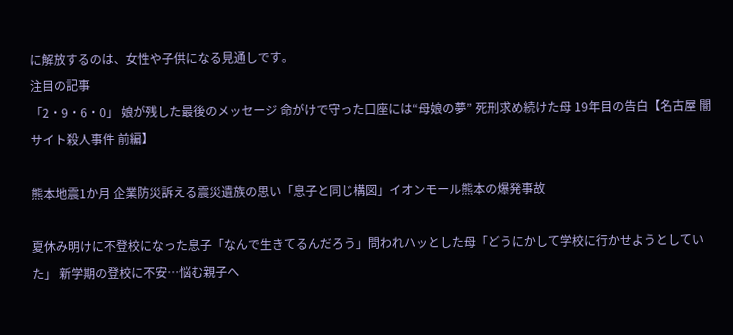に解放するのは、女性や子供になる見通しです。
注目の記事
「2・9・6・0」 娘が残した最後のメッセージ 命がけで守った口座には“母娘の夢” 死刑求め続けた母 19年目の告白【名古屋 闇サイト殺人事件 前編】

熊本地震1か月 企業防災訴える震災遺族の思い「息子と同じ構図」イオンモール熊本の爆発事故

夏休み明けに不登校になった息子「なんで生きてるんだろう」問われハッとした母「どうにかして学校に行かせようとしていた」 新学期の登校に不安…悩む親子へ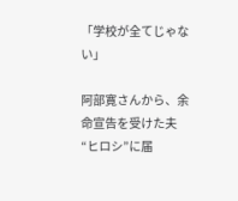「学校が全てじゃない」

阿部寛さんから、余命宣告を受けた夫“ヒロシ”に届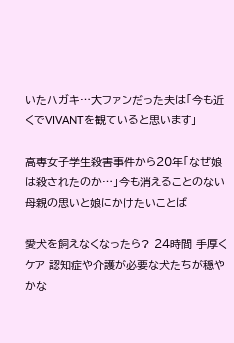いたハガキ…大ファンだった夫は「今も近くでVIVANTを観ていると思います」

高専女子学生殺害事件から20年「なぜ娘は殺されたのか…」今も消えることのない母親の思いと娘にかけたいことば

愛犬を飼えなくなったら? 24時間 手厚くケア 認知症や介護が必要な犬たちが穏やかな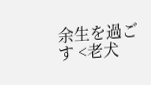余生を過ごす <老犬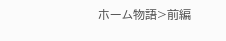ホーム物語>前編